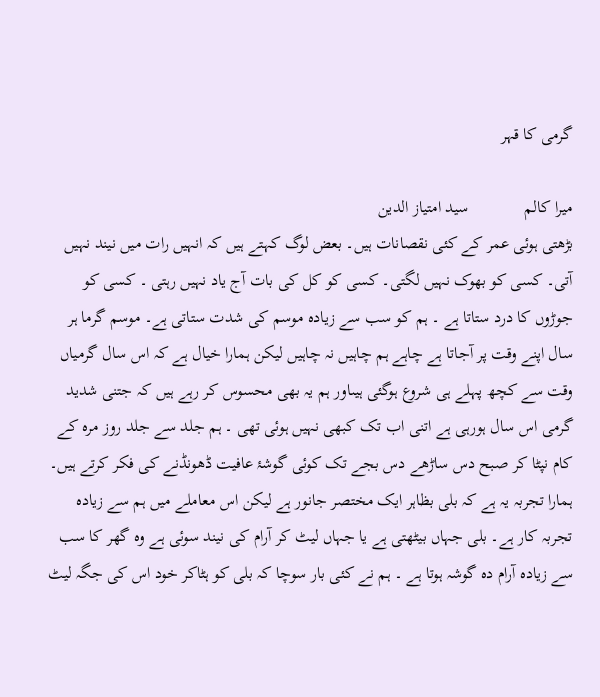گرمی کا قہر

میرا کالم             سید امتیاز الدین
بڑھتی ہوئی عمر کے کئی نقصانات ہیں۔ بعض لوگ کہتے ہیں کہ انہیں رات میں نیند نہیں آتی۔ کسی کو بھوک نہیں لگتی۔ کسی کو کل کی بات آج یاد نہیں رہتی ۔ کسی کو جوڑوں کا درد ستاتا ہے ۔ ہم کو سب سے زیادہ موسم کی شدت ستاتی ہے۔ موسم گرما ہر سال اپنے وقت پر آجاتا ہے چاہے ہم چاہیں نہ چاہیں لیکن ہمارا خیال ہے کہ اس سال گرمیاں وقت سے کچھ پہلے ہی شروع ہوگئی ہیںاور ہم یہ بھی محسوس کر رہے ہیں کہ جتنی شدید گرمی اس سال ہورہی ہے اتنی اب تک کبھی نہیں ہوئی تھی ۔ ہم جلد سے جلد روز مرہ کے کام نپٹا کر صبح دس ساڑھے دس بجے تک کوئی گوشۂ عافیت ڈھونڈنے کی فکر کرتے ہیں۔ ہمارا تجربہ یہ ہے کہ بلی بظاہر ایک مختصر جانور ہے لیکن اس معاملے میں ہم سے زیادہ تجربہ کار ہے۔ بلی جہاں بیٹھتی ہے یا جہاں لیٹ کر آرام کی نیند سوئی ہے وہ گھر کا سب سے زیادہ آرام دہ گوشہ ہوتا ہے ۔ ہم نے کئی بار سوچا کہ بلی کو ہٹاکر خود اس کی جگہ لیٹ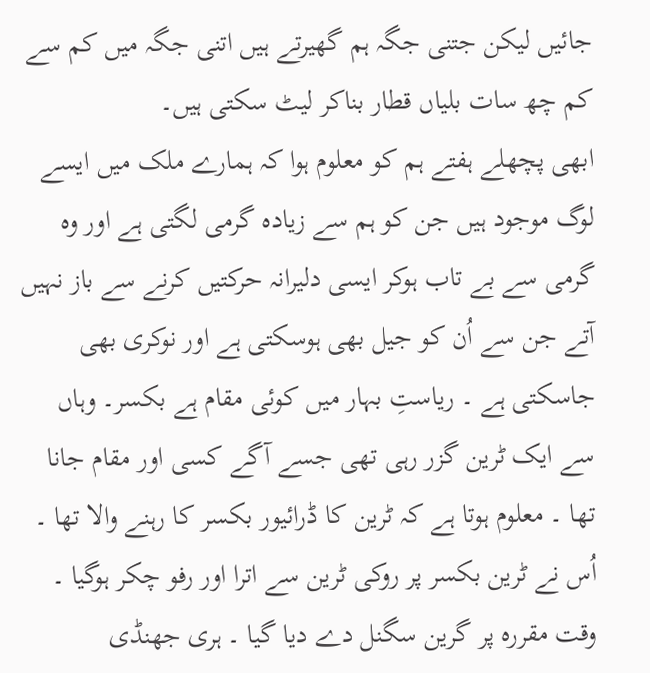جائیں لیکن جتنی جگہ ہم گھیرتے ہیں اتنی جگہ میں کم سے کم چھ سات بلیاں قطار بناکر لیٹ سکتی ہیں۔
ابھی پچھلے ہفتے ہم کو معلوم ہوا کہ ہمارے ملک میں ایسے لوگ موجود ہیں جن کو ہم سے زیادہ گرمی لگتی ہے اور وہ گرمی سے بے تاب ہوکر ایسی دلیرانہ حرکتیں کرنے سے باز نہیں آتے جن سے اُن کو جیل بھی ہوسکتی ہے اور نوکری بھی جاسکتی ہے ۔ ریاستِ بہار میں کوئی مقام ہے بکسر۔ وہاں سے ایک ٹرین گزر رہی تھی جسے آگے کسی اور مقام جانا تھا ۔ معلوم ہوتا ہے کہ ٹرین کا ڈرائیور بکسر کا رہنے والا تھا ۔ اُس نے ٹرین بکسر پر روکی ٹرین سے اترا اور رفو چکر ہوگیا ۔ وقت مقررہ پر گرین سگنل دے دیا گیا ۔ ہری جھنڈی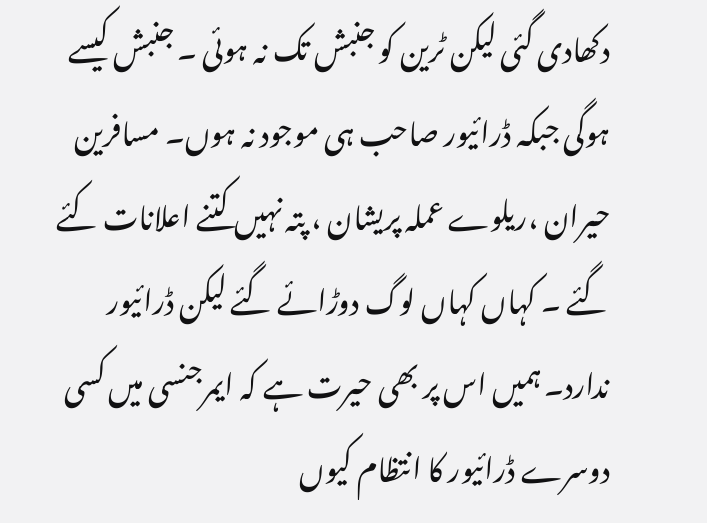دکھادی گئی لیکن ٹرین کو جنبش تک نہ ہوئی ۔ جنبش کیسے ہوگی جبکہ ڈرائیور صاحب ہی موجود نہ ہوں۔ مسافرین حیران ،ریلوے عملہ پریشان ، پتہ نہیں کتنے اعلانات کئے گئے ۔ کہاں کہاں لوگ دوڑائے گئے لیکن ڈرائیور ندارد۔ ہمیں اس پر بھی حیرت ہے کہ ایمرجنسی میں کسی دوسرے ڈرائیور کا انتظام کیوں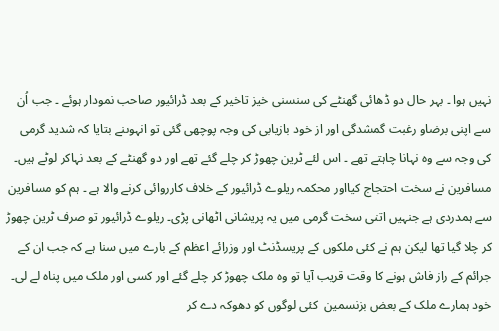نہیں ہوا ۔ بہر حال دو ڈھائی گھنٹے کی سنسنی خیز تاخیر کے بعد ڈرائیور صاحب نمودار ہوئے ۔ جب اُن سے اپنی برضاو رغبت گمشدگی اور از خود بازیابی کی وجہ پوچھی گئی تو انہوںنے بتایا کہ شدید گرمی کی وجہ سے وہ نہانا چاہتے تھے ۔ اس لئے ٹرین چھوڑ کر چلے گئے تھے اور دو گھنٹے کے بعد نہاکر لوٹے ہیں۔ مسافرین نے سخت احتجاج کیااور محکمہ ریلوے ڈرائیور کے خلاف کارروائی کرنے والا ہے ۔ ہم کو مسافرین سے ہمدردی ہے جنہیں اتنی سخت گرمی میں یہ پریشانی اٹھانی پڑی۔ ریلوے ڈرائیور تو صرف ٹرین چھوڑ کر چلا گیا تھا لیکن ہم نے کئی ملکوں کے پریسڈنٹ اور وزرائے اعظم کے بارے میں سنا ہے کہ جب ان کے جرائم کے راز فاش ہونے کا وقت قریب آیا تو وہ ملک چھوڑ کر چلے گئے اور کسی اور ملک میں پناہ لے لی۔ خود ہمارے ملک کے بعض بزنسمین  کئی لوگوں کو دھوکہ دے کر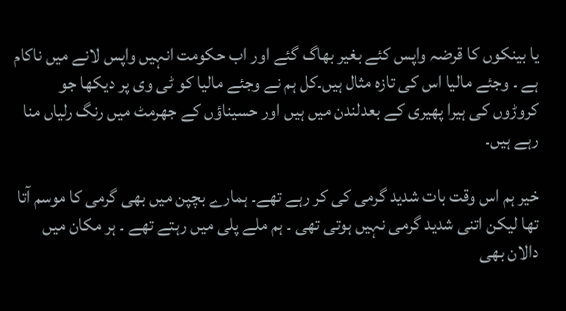یا بینکوں کا قرضہ واپس کئے بغیر بھاگ گئے اور اب حکومت انہیں واپس لانے میں ناکام ہے ۔ وجئے مالیا اس کی تازہ مثال ہیں۔کل ہم نے وجئے مالیا کو ٹی وی پر دیکھا جو کروڑوں کی ہیرا پھیری کے بعدلندن میں ہیں اور حسیناؤں کے جھرمٹ میں رنگ رلیاں منا رہے ہیں۔

خیر ہم اس وقت بات شدید گرمی کی کر رہے تھے۔ ہمارے بچپن میں بھی گرمی کا موسم آتا تھا لیکن اتنی شدید گرمی نہیں ہوتی تھی ۔ ہم ملے پلی میں رہتے تھے ۔ ہر مکان میں دالان بھی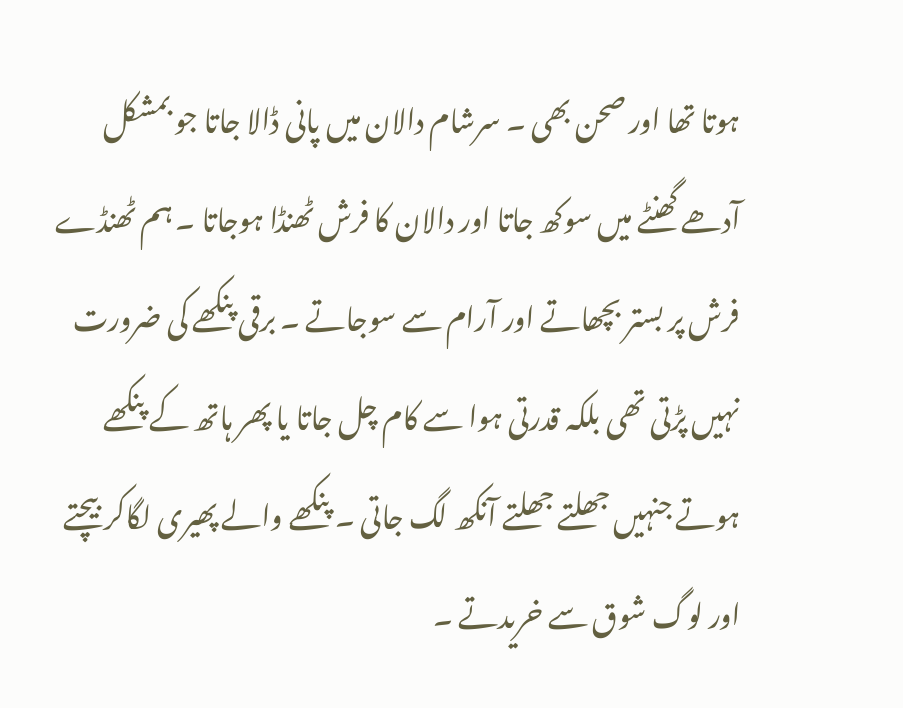ہوتا تھا اور صحن بھی ۔ سرشام دالان میں پانی ڈالا جاتا جو بمشکل آدھے گھنٹے میں سوکھ جاتا اور دالان کا فرش ٹھنڈا ہوجاتا ۔ ہم ٹھنڈے فرش پر بستر بچھاتے اور آرام سے سوجاتے ۔ برقی پنکھے کی ضرورت نہیں پڑتی تھی بلکہ قدرتی ہوا سے کام چل جاتا یا پھر ہاتھ کے پنکھے ہوتے جنہیں جھلتے جھلتے آنکھ لگ جاتی ۔ پنکھے والے پھیری لگاکر بیچتے اور لوگ شوق سے خریدتے ۔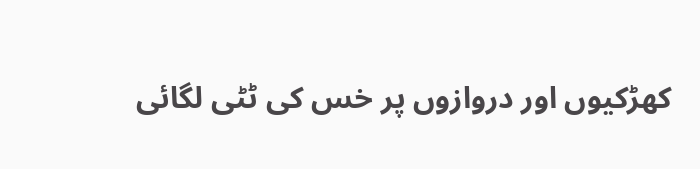کھڑکیوں اور دروازوں پر خس کی ٹٹی لگائی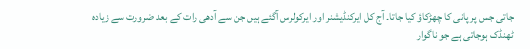جاتی جس پر پانی کا چھڑکاؤ کیا جاتا۔ آج کل ایرکنڈیشنر اور ایرکولرس آگئے ہیں جن سے آدھی رات کے بعد ضرورت سے زیادہ ٹھنڈک ہوجاتی ہے جو ناگوار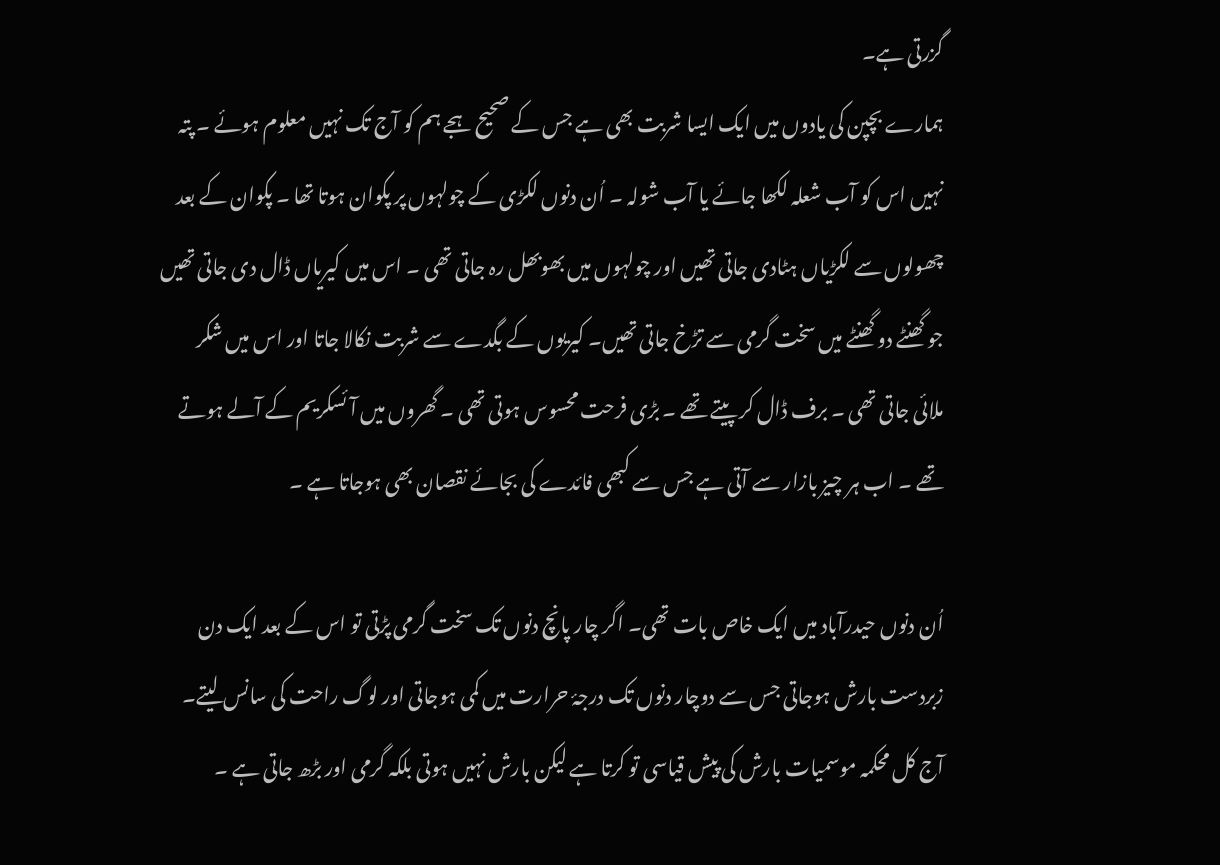گزرتی ہے۔
ہمارے بچپن کی یادوں میں ایک ایسا شربت بھی ہے جس کے صحیح ہجے ہم کو آج تک نہیں معلوم ہوئے ۔ پتہ نہیں اس کو آب شعلہ لکھا جائے یا آب شولہ ۔ اُن دنوں لکڑی کے چولہوں پر پکوان ہوتا تھا ۔ پکوان کے بعد چھولوں سے لکڑیاں ہٹادی جاتی تھیں اور چولہوں میں بھوبھل رہ جاتی تھی ۔ اس میں کیریاں ڈال دی جاتی تھیں جو گھنٹے دو گھنٹے میں سخت گرمی سے تڑخ جاتی تھیں۔ کیریوں کے بگدے سے شربت نکالا جاتا اور اس میں شکر ملائی جاتی تھی ۔ برف ڈال کر پیتے تھے ۔ بڑی فرحت محسوس ہوتی تھی ۔ گھروں میں آئسکریم کے آلے ہوتے تھے ۔ اب ہر چیز بازار سے آتی ہے جس سے کبھی فائدے کی بجائے نقصان بھی ہوجاتا ہے ۔

اُن دنوں حیدرآباد میں ایک خاص بات تھی۔ اگر چار پانچ دنوں تک سخت گرمی پڑتی تو اس کے بعد ایک دن زبردست بارش ہوجاتی جس سے دوچار دنوں تک درجۂ حرارت میں کمی ہوجاتی اور لوگ راحت کی سانس لیتے۔ آج کل محکمہ موسمیات بارش کی پیش قیاسی تو کرتا ہے لیکن بارش نہیں ہوتی بلکہ گرمی اور بڑھ جاتی ہے ۔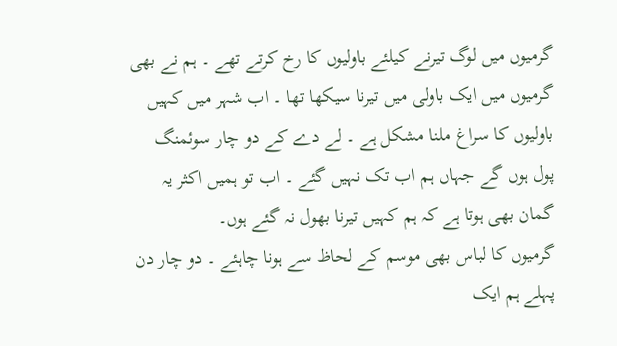گرمیوں میں لوگ تیرنے کیلئے باولیوں کا رخ کرتے تھے ۔ ہم نے بھی گرمیوں میں ایک باولی میں تیرنا سیکھا تھا ۔ اب شہر میں کہیں باولیوں کا سراغ ملنا مشکل ہے ۔ لے دے کے دو چار سوئمنگ پول ہوں گے جہاں ہم اب تک نہیں گئے ۔ اب تو ہمیں اکثر یہ گمان بھی ہوتا ہے کہ ہم کہیں تیرنا بھول نہ گئے ہوں۔
گرمیوں کا لباس بھی موسم کے لحاظ سے ہونا چاہئے ۔ دو چار دن پہلے ہم ایک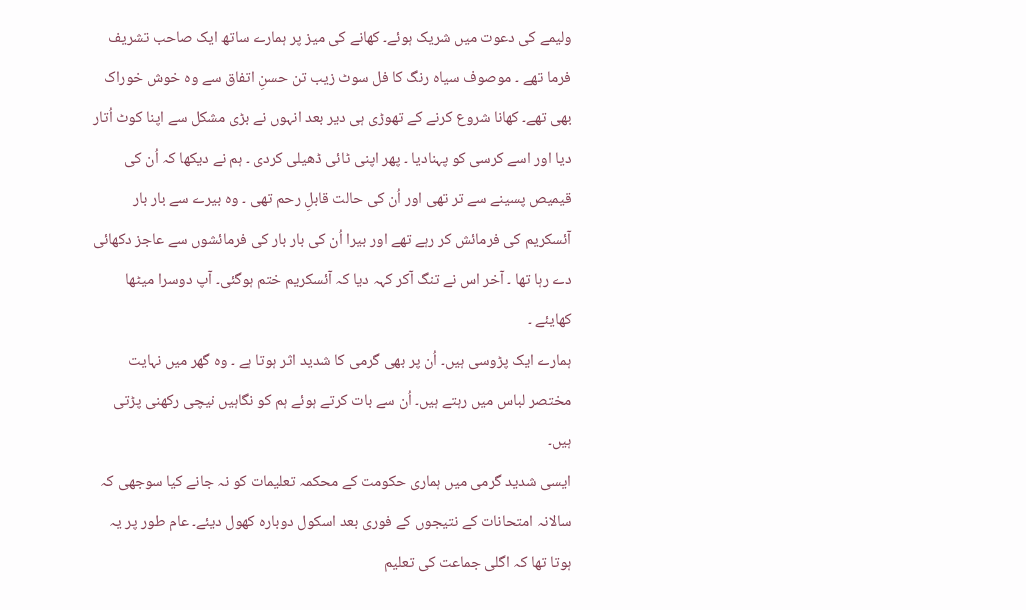ولیمے کی دعوت میں شریک ہوئے۔ کھانے کی میز پر ہمارے ساتھ ایک صاحب تشریف فرما تھے ۔ موصوف سیاہ رنگ کا فل سوٹ زیب تن حسنِ اتفاق سے وہ خوش خوراک بھی تھے۔ کھانا شروع کرنے کے تھوڑی ہی دیر بعد انہوں نے بڑی مشکل سے اپنا کوٹ اُتار دیا اور اسے کرسی کو پہنادیا ۔ پھر اپنی ٹائی ڈھیلی کردی ۔ ہم نے دیکھا کہ اُن کی قیمیص پسینے سے تر تھی اور اُن کی حالت قابلِ رحم تھی ۔ وہ بیرے سے بار بار آئسکریم کی فرمائش کر رہے تھے اور بیرا اُن کی بار بار کی فرمائشوں سے عاجز دکھائی دے رہا تھا ۔ آخر اس نے تنگ آکر کہہ دیا کہ آئسکریم ختم ہوگئی۔ آپ دوسرا میٹھا کھایئے ۔
ہمارے ایک پڑوسی ہیں۔ اُن پر بھی گرمی کا شدید اثر ہوتا ہے ۔ وہ گھر میں نہایت مختصر لباس میں رہتے ہیں۔ اُن سے بات کرتے ہوئے ہم کو نگاہیں نیچی رکھنی پڑتی ہیں۔
ایسی شدید گرمی میں ہماری حکومت کے محکمہ تعلیمات کو نہ جانے کیا سوجھی کہ سالانہ امتحانات کے نتیجوں کے فوری بعد اسکول دوبارہ کھول دیئے۔ عام طور پر یہ ہوتا تھا کہ اگلی جماعت کی تعلیم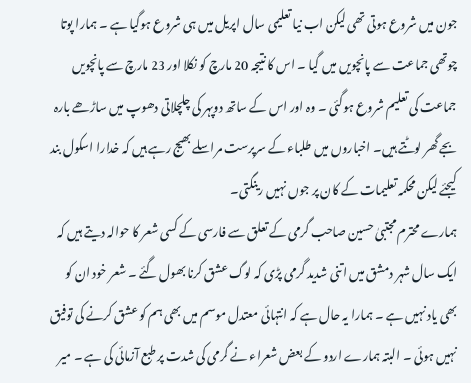جون میں شروع ہوتی تھی لیکن اب نیا تعلیمی سال اپریل میں ہی شروع ہوگیا ہے ۔ ہمارا پوتا چوتھی جماعت سے پانچویں میں گیا ۔ اس کا نتیجہ 20 مارچ کو نکلا اور 23 مارچ سے پانچویں جماعت کی تعلیم شروع ہوگئی ۔ وہ اور اس کے ساتھ دوپہر کی چلچلاتی دھوپ میں ساڑھے بارہ بجے گھر لوٹتے ہیں۔ اخباروں میں طلباء کے سرپرست مراسلے بھیج رہے ہیں کہ خدارا اسکول بند کیجئے لیکن محکمہ تعلیمات کے کان پر جوں نہیں رینگتی۔
ہمارے محترم مجتبیٰ حسین صاحب گرمی کے تعلق سے فارسی کے کسی شعر کا حوالہ دیتے ہیں کہ ایک سال شہر دمشق میں اتنی شدید گرمی پڑی کہ لوگ عشق کرنا بھول گئے ۔ شعر خود ان کو بھی یاد نہیں ہے ۔ ہمارا یہ حال ہے کہ انتہائی معتدل موسم میں بھی ہم کو عشق کرنے کی توفیق نہیں ہوئی ۔ البتہ ہمارے اردو کے بعض شعراء نے گرمی کی شدت پر طبع آزمائی کی ہے ۔ میر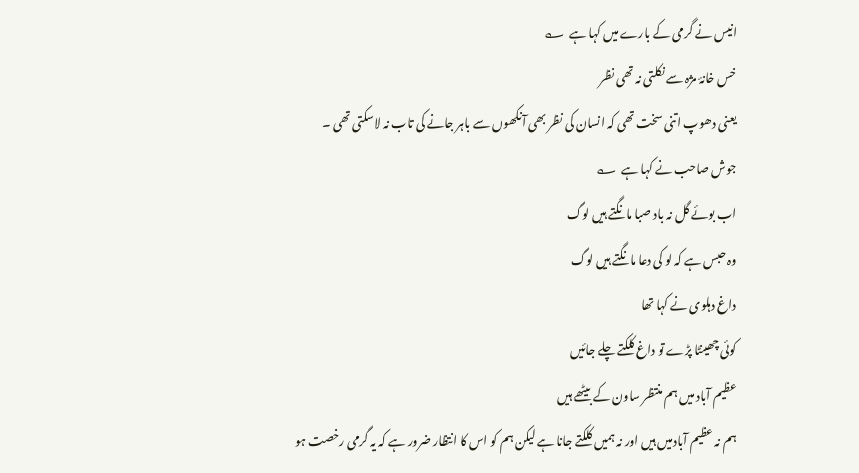انیس نے گرمی کے بارے میں کہا ہے  ؎
خس خانۂ مژہ سے نکلتی نہ تھی نظر
یعنی دھوپ اتنی سخت تھی کہ انسان کی نظر بھی آنکھوں سے باہر جانے کی تاب نہ لاسکتی تھی ۔
جوش صاحب نے کہا ہے  ؎
اب بوئے گل نہ باد صبا مانگتے ہیں لوگ
وہ حبس ہے کہ لو کی دعا مانگتے ہیں لوگ
داغ دہلوی نے کہا تھا
کوئی چھینٹا پڑے تو داغ کلکتے چلے جائیں
عظیم آباد میں ہم منتظر ساون کے بیٹھے ہیں
ہم نہ عظیم آبادمیں ہیں اور نہ ہمیں کلکتے جانا ہے لیکن ہم کو اس کا انتظار ضرور ہے کہ یہ گرمی رخصت ہو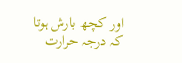اور کچھ بارش ہوتا کہ درجہ حرارت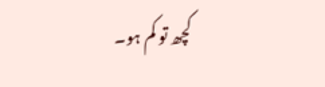کچھ تو کم ہو۔